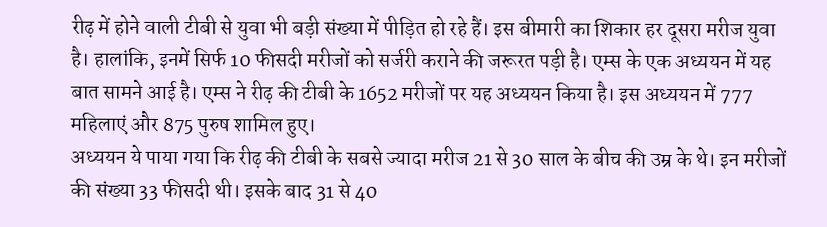रीढ़ में होने वाली टीबी से युवा भी बड़ी संख्या में पीड़ित हो रहे हैं। इस बीमारी का शिकार हर दूसरा मरीज युवा है। हालांकि, इनमें सिर्फ 10 फीसदी मरीजों को सर्जरी कराने की जरूरत पड़ी है। एम्स के एक अध्ययन में यह बात सामने आई है। एम्स ने रीढ़ की टीबी के 1652 मरीजों पर यह अध्ययन किया है। इस अध्ययन में 777 महिलाएं और 875 पुरुष शामिल हुए।
अध्ययन ये पाया गया कि रीढ़ की टीबी के सबसे ज्यादा मरीज 21 से 30 साल के बीच की उम्र के थे। इन मरीजों की संख्या 33 फीसदी थी। इसके बाद 31 से 40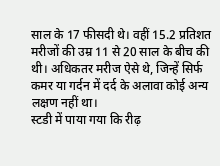साल के 17 फीसदी थे। वहीं 15.2 प्रतिशत मरीजों की उम्र 11 से 20 साल के बीच की थी। अधिकतर मरीज ऐसे थे, जिन्हें सिर्फ कमर या गर्दन में दर्द के अलावा कोई अन्य लक्षण नहीं था।
स्टडी में पाया गया कि रीढ़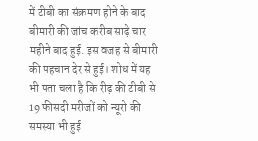में टीबी का संक्रमण होने के बाद बीमारी की जांच करीब साढ़े चार महीने बाद हुई. इस वजह से बीमारी की पहचान देर से हुई। शोध में यह भी पता चला है कि रीढ़ की टीबी से 19 फीसदी मरीजों को न्यूरो की समस्या भी हुई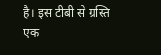है। इस टीबी से ग्रस्ति एक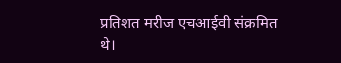प्रतिशत मरीज एचआईवी संक्रमित थे।